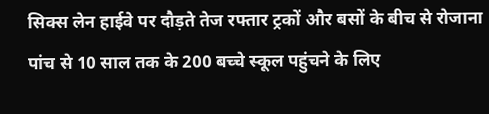सिक्स लेन हाईवे पर दौड़ते तेज रफ्तार ट्रकों और बसों के बीच से रोजाना पांच से 10 साल तक के 200 बच्चे स्कूल पहुंचने के लिए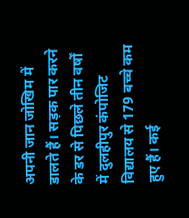अपनी जान जोखिम में डालते हैं। सड़क पार करने के डर से पिछले तीन वर्षों में दुलहीपुर कंपोजिट विद्यालय से 179 बच्चे कम हुए हैं। कई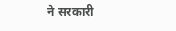ने सरकारी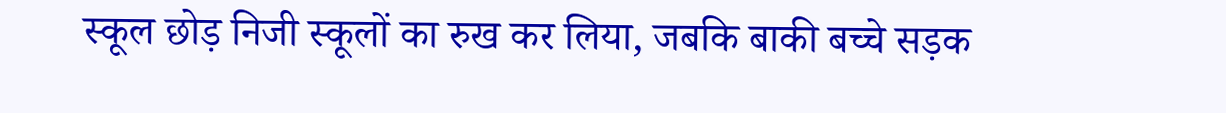स्कूल छोड़ निजी स्कूलों का रुख कर लिया, जबकि बाकी बच्चे सड़क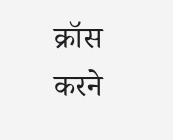क्रॉस करने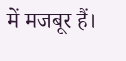में मजबूर हैं।